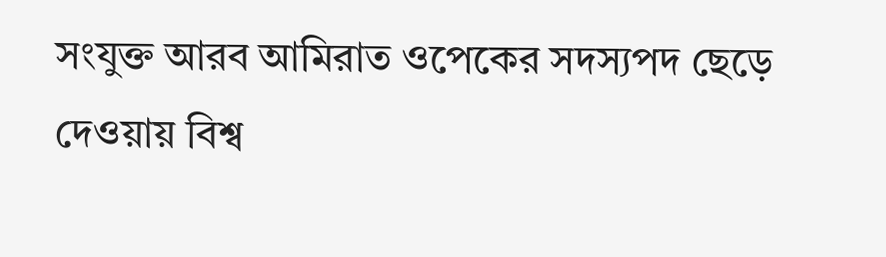সংযুক্ত আরব আমিরাত ওপেকের সদস্যপদ ছেড়ে দেওয়ায় বিশ্ব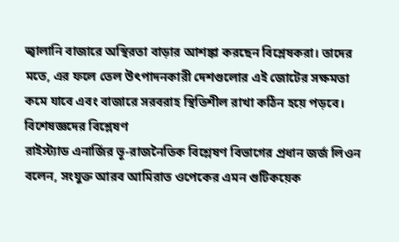জ্বালানি বাজারে অস্থিরতা বাড়ার আশঙ্কা করছেন বিশ্লেষকরা। তাদের মতে, এর ফলে তেল উৎপাদনকারী দেশগুলোর এই জোটের সক্ষমতা কমে যাবে এবং বাজারে সরবরাহ স্থিতিশীল রাখা কঠিন হয়ে পড়বে।
বিশেষজ্ঞদের বিশ্লেষণ
রাইস্ট্যাড এনার্জির ভূ-রাজনৈতিক বিশ্লেষণ বিভাগের প্রধান জর্জ লিওন বলেন, সংযুক্ত আরব আমিরাত ওপেকের এমন গুটিকয়েক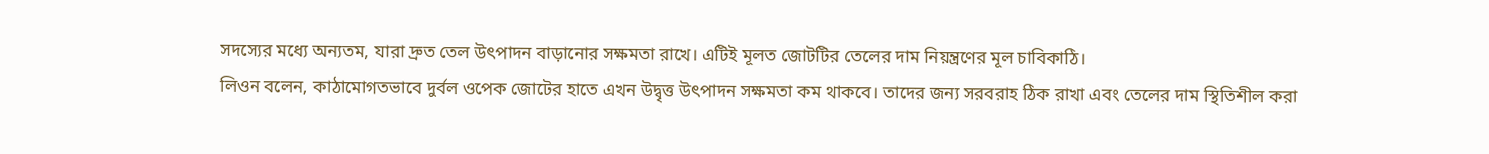সদস্যের মধ্যে অন্যতম, যারা দ্রুত তেল উৎপাদন বাড়ানোর সক্ষমতা রাখে। এটিই মূলত জোটটির তেলের দাম নিয়ন্ত্রণের মূল চাবিকাঠি।
লিওন বলেন, কাঠামোগতভাবে দুর্বল ওপেক জোটের হাতে এখন উদ্বৃত্ত উৎপাদন সক্ষমতা কম থাকবে। তাদের জন্য সরবরাহ ঠিক রাখা এবং তেলের দাম স্থিতিশীল করা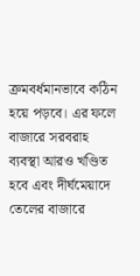ক্রমবর্ধমানভাবে কঠিন হয়ে পড়বে। এর ফলে বাজারে সরবরাহ ব্যবস্থা আরও খণ্ডিত হবে এবং দীর্ঘমেয়াদে তেলের বাজারে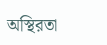অস্থিরতা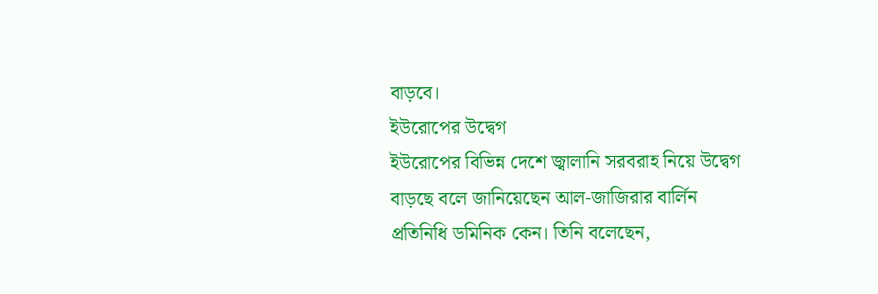বাড়বে।
ইউরোপের উদ্বেগ
ইউরোপের বিভিন্ন দেশে জ্বালানি সরবরাহ নিয়ে উদ্বেগ বাড়ছে বলে জানিয়েছেন আল-জাজিরার বার্লিন প্রতিনিধি ডমিনিক কেন। তিনি বলেছেন,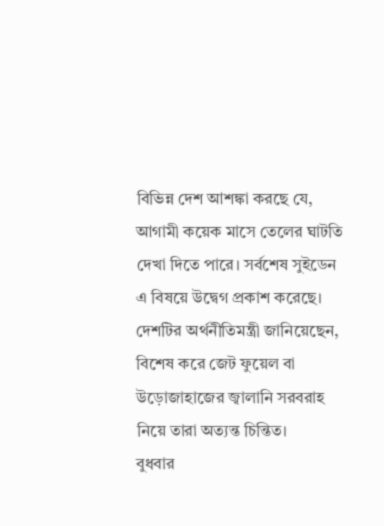বিভিন্ন দেশ আশঙ্কা করছে যে, আগামী কয়েক মাসে তেলের ঘাটতি দেখা দিতে পারে। সর্বশেষ সুইডেন এ বিষয়ে উদ্বেগ প্রকাশ করেছে। দেশটির অর্থনীতিমন্ত্রী জানিয়েছেন, বিশেষ করে জেট ফুয়েল বা উড়োজাহাজের জ্বালানি সরবরাহ নিয়ে তারা অত্যন্ত চিন্তিত।
বুধবার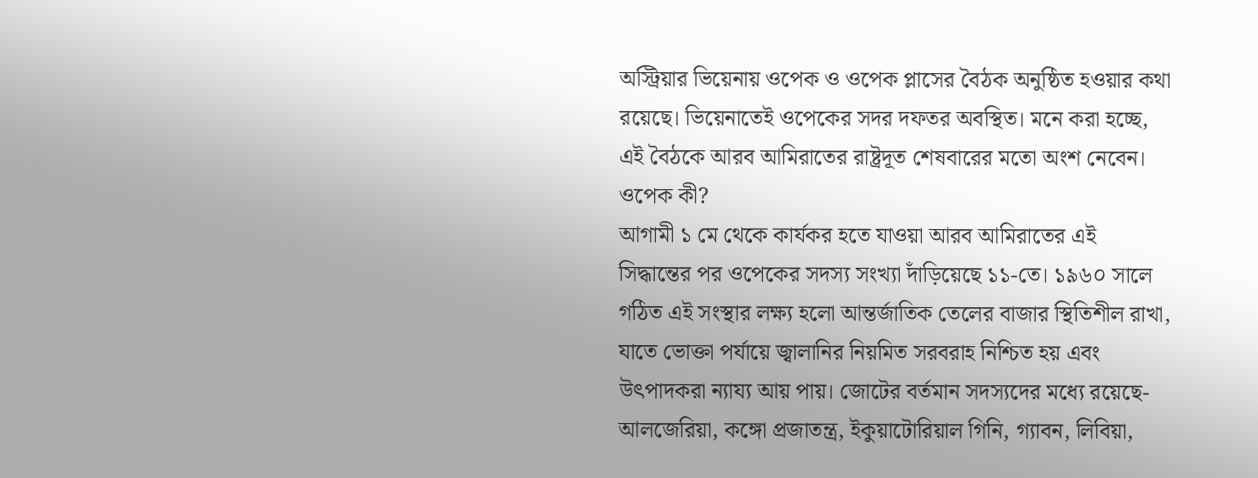অস্ট্রিয়ার ভিয়েনায় ওপেক ও ওপেক প্লাসের বৈঠক অনুষ্ঠিত হওয়ার কথা রয়েছে। ভিয়েনাতেই ওপেকের সদর দফতর অবস্থিত। মনে করা হচ্ছে, এই বৈঠকে আরব আমিরাতের রাষ্ট্রদূত শেষবারের মতো অংশ নেবেন।
ওপেক কী?
আগামী ১ মে থেকে কার্যকর হতে যাওয়া আরব আমিরাতের এই সিদ্ধান্তের পর ওপেকের সদস্য সংখ্যা দাঁড়িয়েছে ১১-তে। ১৯৬০ সালে গঠিত এই সংস্থার লক্ষ্য হলো আন্তর্জাতিক তেলের বাজার স্থিতিশীল রাখা, যাতে ভোক্তা পর্যায়ে জ্বালানির নিয়মিত সরবরাহ নিশ্চিত হয় এবং উৎপাদকরা ন্যায্য আয় পায়। জোটের বর্তমান সদস্যদের মধ্যে রয়েছে-আলজেরিয়া, কঙ্গো প্রজাতন্ত্র, ইকুয়াটোরিয়াল গিনি, গ্যাবন, লিবিয়া,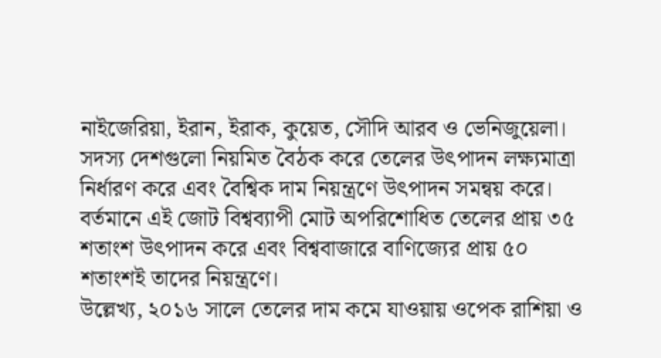নাইজেরিয়া, ইরান, ইরাক, কুয়েত, সৌদি আরব ও ভেনিজুয়েলা।
সদস্য দেশগুলো নিয়মিত বৈঠক করে তেলের উৎপাদন লক্ষ্যমাত্রা নির্ধারণ করে এবং বৈশ্বিক দাম নিয়ন্ত্রণে উৎপাদন সমন্বয় করে। বর্তমানে এই জোট বিশ্বব্যাপী মোট অপরিশোধিত তেলের প্রায় ৩৫ শতাংশ উৎপাদন করে এবং বিশ্ববাজারে বাণিজ্যের প্রায় ৫০ শতাংশই তাদের নিয়ন্ত্রণে।
উল্লেখ্য, ২০১৬ সালে তেলের দাম কমে যাওয়ায় ওপেক রাশিয়া ও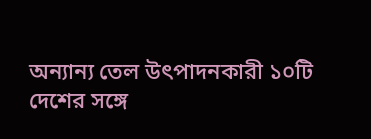অন্যান্য তেল উৎপাদনকারী ১০টি দেশের সঙ্গে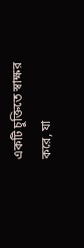একটি চুক্তিতে স্বাক্ষর করে, যা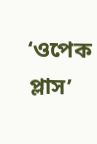‘ওপেক প্লাস’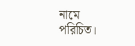নামে পরিচিত।